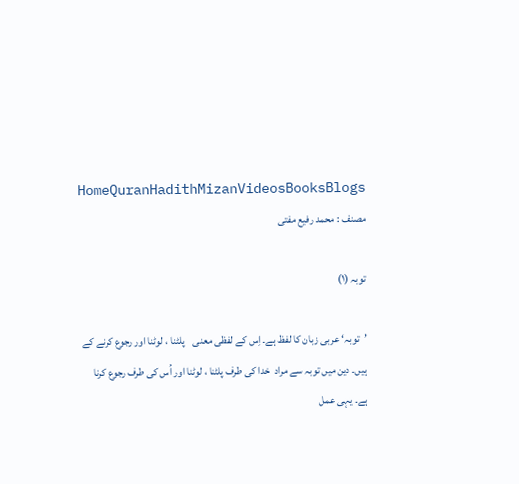HomeQuranHadithMizanVideosBooksBlogs
مصنف : محمد رفیع مفتی

توبہ (۱)

’توبہ‘ عربی زبان کا لفظ ہے۔ اِس کے لفظی معنی    پلٹنا ، لوٹنا اور رجوع کرنے کے ہیں۔ دین میں توبہ سے مراد  خدا کی طرف پلٹنا ، لوٹنا اور اُس کی طرف رجوع کرنا ہے۔ یہی عمل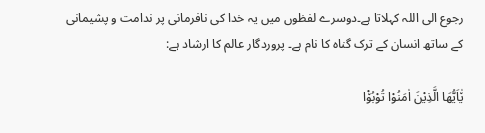رجوع الی اللہ کہلاتا ہے۔دوسرے لفظوں میں یہ خدا كی نافرمانی پر ندامت و پشیمانی کے ساتھ انسان كے ترک گناہ كا نام ہے۔ پروردگار عالم كا ارشاد ہے:

يٰ٘اَيُّهَا الَّذِيْنَ اٰمَنُوْا تُوْبُوْ٘ا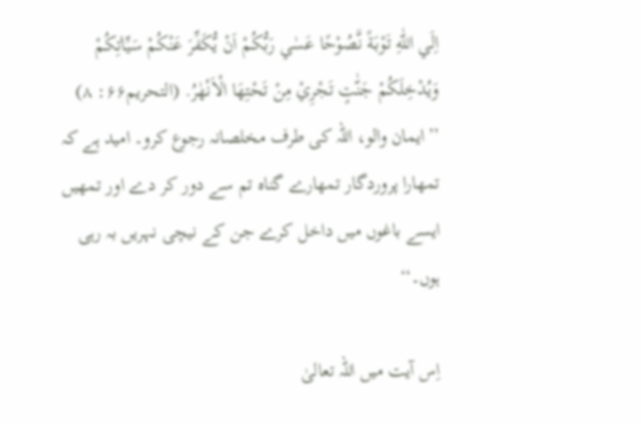اِلَي اللّٰهِ تَوْبَةً نَّصُوْحًا عَسٰي رَبُّكُمْ اَنْ يُّكَفِّرَ عَنْكُمْ سَيِّاٰتِكُمْ وَيُدْخِلَكُمْ جَنّٰتٍ تَجْرِيْ مِنْ تَحْتِهَا الْاَنْهٰرُ. (التحریم۶۶: ۸)
’’ایمان والو، اللہ کی طرف مخلصانہ رجوع کرو۔ امید ہے کہ تمھارا پروردگار تمھارے گناہ تم سے دور کر دے اور تمھیں ایسے باغوں میں داخل کرے جن کے نیچی نہریں بہ رہی ہوں۔‘‘

اِس آیت میں اللہ تعالیٰ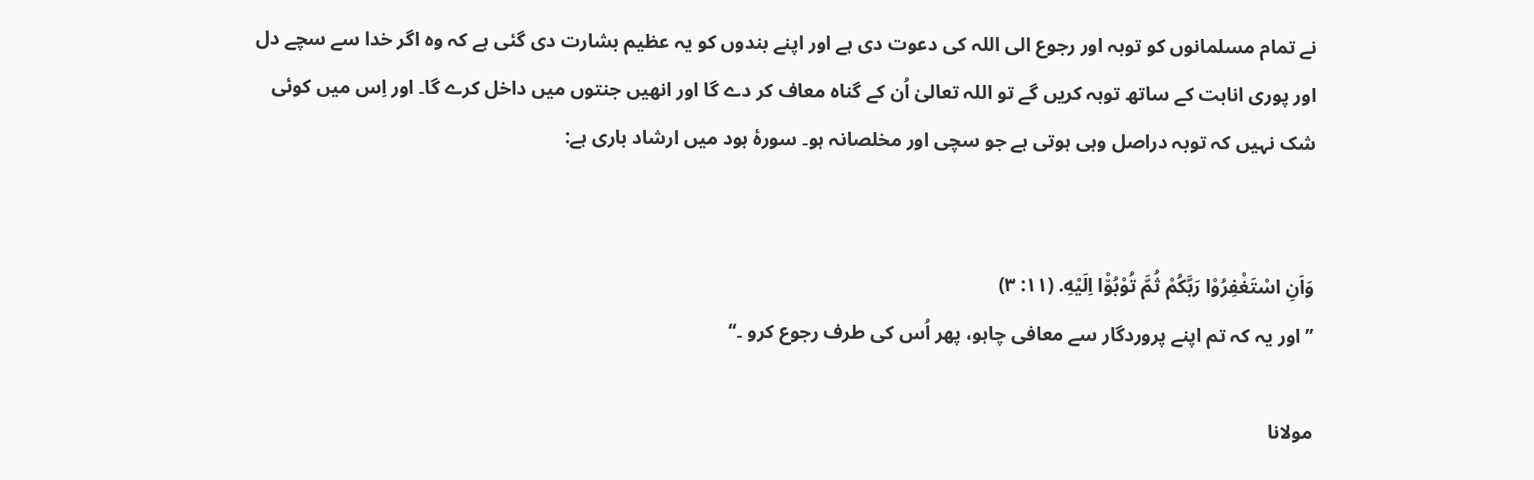نے تمام مسلمانوں کو توبہ اور رجوع الی اللہ کی دعوت دی ہے اور اپنے بندوں کو یہ عظیم بشارت دی گئی ہے کہ وہ اگر خدا سے سچے دل اور پوری انابت کے ساتھ توبہ کریں گے تو اللہ تعالیٰ اُن کے گناہ معاف کر دے گا اور انھیں جنتوں میں داخل کرے گا۔ اور اِس میں کوئی شک نہیں کہ توبہ دراصل وہی ہوتی ہے جو سچی اور مخلصانہ ہو۔ سورۂ ہود میں ارشاد باری ہے:


وَاَنِ اسْتَغْفِرُوْا رَبَّكُمْ ثُمَّ تُوْبُوْ٘ا اِلَيْهِ. (۱۱: ۳)
’’اور یہ کہ تم اپنے پروردگار سے معافی چاہو، پھر اُس کی طرف رجوع کرو ۔‘‘

مولانا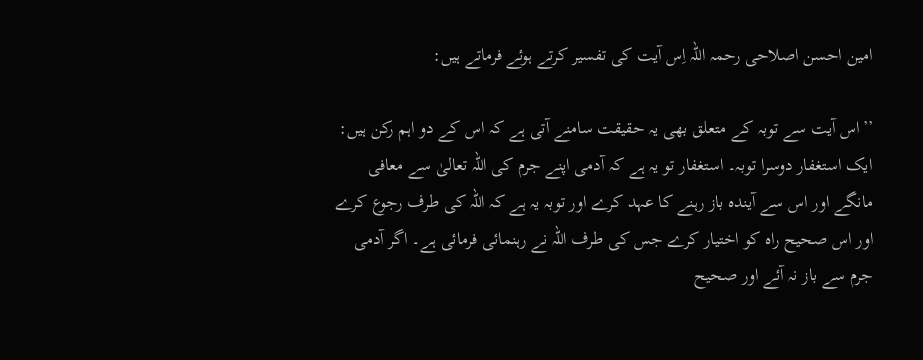امین احسن اصلاحی رحمہ اللہ اِس آیت کی تفسیر کرتے ہوئے فرماتے ہیں:

’’اس آیت سے توبہ کے متعلق بھی یہ حقیقت سامنے آتی ہے کہ اس کے دو اہم رکن ہیں: ایک استغفار دوسرا توبہ۔ استغفار تو یہ ہے کہ آدمی اپنے جرم کی اللہ تعالیٰ سے معافی مانگے اور اس سے آیندہ باز رہنے کا عہد کرے اور توبہ یہ ہے کہ اللہ کی طرف رجوع کرے اور اس صحیح راہ کو اختیار کرے جس کی طرف اللہ نے رہنمائی فرمائی ہے۔ اگر آدمی جرم سے باز نہ آئے اور صحیح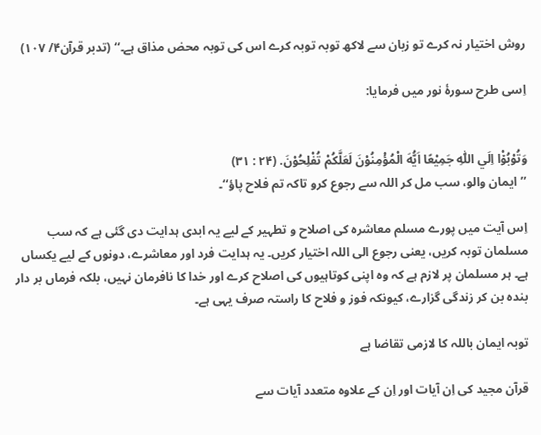روش اختیار نہ کرے تو زبان سے لاکھ توبہ توبہ کرے اس کی توبہ محض مذاق ہے۔‘‘ (تدبر قرآن۴/ ۱۰۷)

اِسی طرح سورۂ نور میں فرمایا:


وَتُوْبُوْ٘ا اِلَي اللّٰهِ جَمِيْعًا اَيُّهَ الْمُؤْمِنُوْنَ لَعَلَّكُمْ تُفْلِحُوْنَ. (۲۴ : ۳۱)
’’ایمان والو، سب مل کر اللہ سے رجوع کرو تاکہ تم فلاح پاؤ‘‘۔

اِس آیت میں پورے مسلم معاشرہ کی اصلاح و تطہیر کے لیے یہ ابدی ہدایت دی گئی ہے کہ سب مسلمان توبہ کریں، یعنی رجوع الی اللہ اختیار کریں۔ یہ ہدایت فرد اور معاشرے، دونوں کے لیے یکساں ہے۔ ہر مسلمان پر لازم ہے کہ وہ اپنی کوتاہیوں کی اصلاح کرے اور خدا کا نافرمان نہیں، بلکہ فرماں بر دار بندہ بن کر زندگی گزارے، کیونکہ فوز و فلاح کا راستہ صرف یہی ہے۔

توبہ ایمان باللہ کا لازمی تقاضا ہے

قرآن مجید کی اِن آیات اور اِن کے علاوہ متعدد آیات سے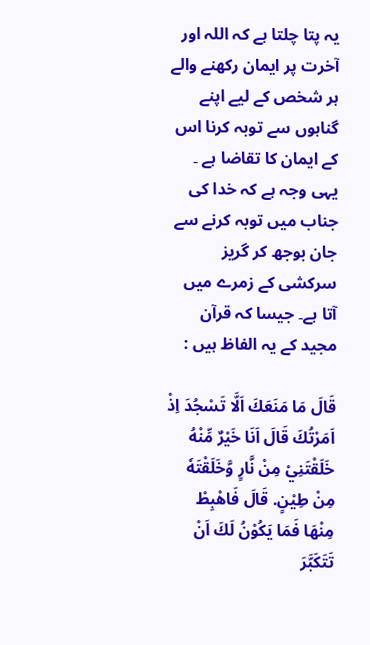یہ پتا چلتا ہے کہ اللہ اور آخرت پر ایمان رکھنے والے ہر شخص کے لیے اپنے گناہوں سے توبہ کرنا اس کے ایمان کا تقاضا ہے ۔ یہی وجہ ہے كہ خدا کی جناب میں توبہ کرنے سے جان بوجھ کر گریز سرکشی کے زمرے میں آتا ہے۔ جیسا کہ قرآن مجید کے یہ الفاظ ہیں :

قَالَ مَا مَنَعَكَ اَلَّا تَسْجُدَ اِذْ اَمَرْتُكَ قَالَ اَنَا خَيْرٌ مِّنْهُ خَلَقْتَنِيْ مِنْ نَّارٍ وَّخَلَقْتَهٗ مِنْ طِيْنٍ. قَالَ فَاهْبِطْ مِنْهَا فَمَا يَكُوْنُ لَكَ اَنْ تَتَكَبَّرَ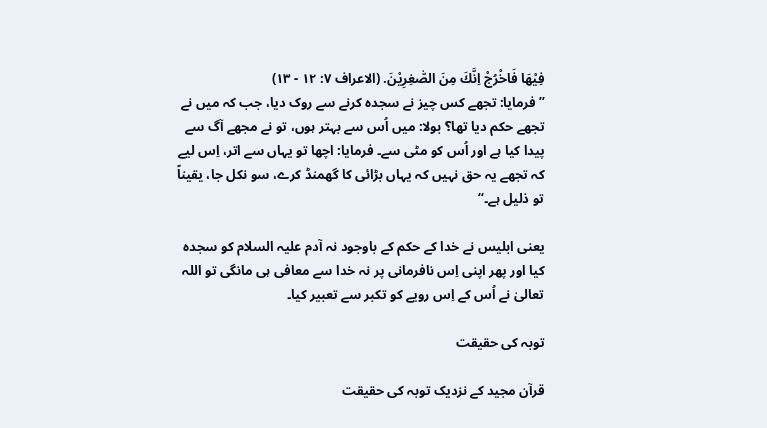فِيْهَا فَاخْرُجْ اِنَّكَ مِنَ الصّٰغِرِيْنَ. (الاعراف ۷: ۱۲ - ۱۳)
’’فرمایا: تجھے کس چیز نے سجدہ کرنے سے روک دیا، جب کہ میں نے تجھے حکم دیا تھا؟ بولا: میں اُس سے بہتر ہوں، تو نے مجھے آگ سے پیدا کیا ہے اور اُس کو مٹی سے۔ فرمایا: اچھا تو یہاں سے اتر، اِس لیے کہ تجھے یہ حق نہیں کہ یہاں بڑائی کا گھمنڈ کرے، سو نکل جا، یقیناً تو ذلیل ہے۔‘‘

یعنی ابلیس نے خدا کے حکم کے باوجود نہ آدم علیہ السلام كو سجده كیا اور پھر اپنی اِس نافرمانی پر نہ خدا سے معافی ہی مانگی تو اللہ تعالیٰ نے اُس کے اِس رویے کو تکبر سے تعبیر كیا۔

توبہ کی حقیقت

قرآن مجید کے نزدیک توبہ کی حقیقت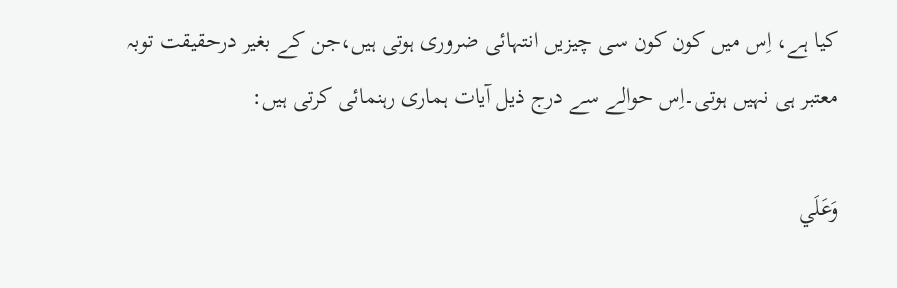كیا ہے، اِس میں کون کون سی چیزیں انتہائی ضروری ہوتی ہیں،جن کے بغیر درحقیقت توبہ معتبر ہی نہیں ہوتی۔اِس حوالے سے درج ذیل آیات ہماری رہنمائی کرتی ہیں:

وَعَلَي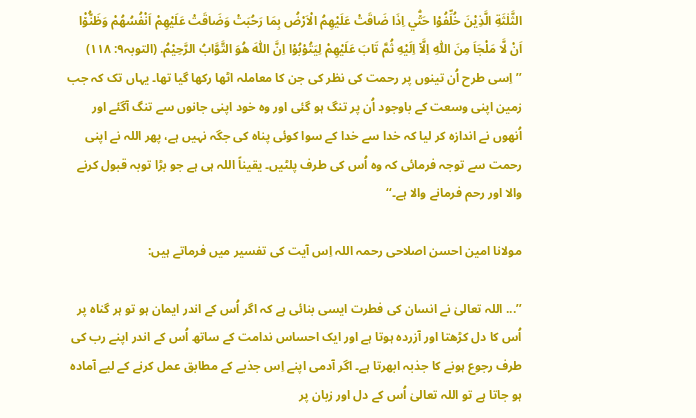الثَّلٰثَةِ الَّذِيْنَ خُلِّفُوْا حَتّٰ٘ي اِذَا ضَاقَتْ عَلَيْهِمُ الْاَرْضُ بِمَا رَحُبَتْ وَضَاقَتْ عَلَيْهِمْ اَنْفُسُهُمْ وَظَنُّوْ٘ا اَنْ لَّا مَلْجَاَ مِنَ اللّٰهِ اِلَّا٘ اِلَيْهِ ثُمَّ تَابَ عَلَيْهِمْ لِيَتُوْبُوْا اِنَّ اللّٰهَ هُوَ التَّوَّابُ الرَّحِيْمُ. (التوبہ۹: ۱۱۸)
’’اِسی طرح اُن تینوں پر رحمت کی نظر کی جن کا معاملہ اٹھا رکھا گیا تھا۔ یہاں تک کہ جب زمین اپنی وسعت کے باوجود اُن پر تنگ ہو گئی اور وہ خود اپنی جانوں سے تنگ آگئے اور اُنھوں نے اندازہ کر لیا کہ خدا سے خدا کے سوا کوئی پناہ کی جگہ نہیں ہے، پھر اللہ نے اپنی رحمت سے توجہ فرمائی کہ وہ اُس کی طرف پلٹیں۔ یقیناً اللہ ہی ہے جو بڑا توبہ قبول کرنے والا اور رحم فرمانے والا ہے۔‘‘

مولانا امین احسن اصلاحی رحمہ اللہ اِس آیت کی تفسیر میں فرماتے ہیں:

’’... اللہ تعالیٰ نے انسان کی فطرت ایسی بنائی ہے کہ اگر اُس کے اندر ایمان ہو تو ہر گناہ پر اُس کا دل کڑھتا اور آزردہ ہوتا ہے اور ایک احساس ندامت کے ساتھ اُس کے اندر اپنے رب کی طرف رجوع ہونے کا جذبہ ابھرتا ہے۔ اگر آدمی اپنے اِس جذبے کے مطابق عمل کرنے کے لیے آمادہ ہو جاتا ہے تو اللہ تعالیٰ اُس کے دل اور زبان پر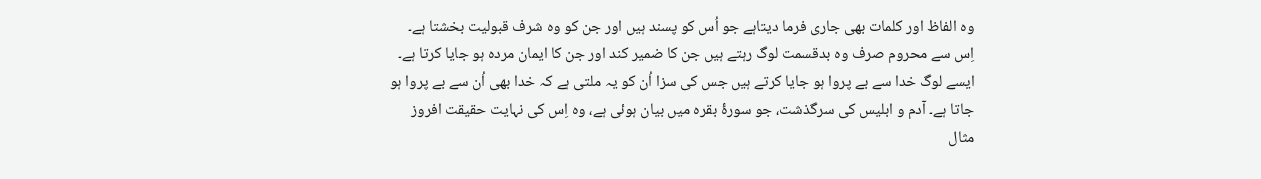وہ الفاظ اور کلمات بھی جاری فرما دیتاہے جو اُس کو پسند ہیں اور جن کو وہ شرف قبولیت بخشتا ہے۔ اِس سے محروم صرف وہ بدقسمت لوگ رہتے ہیں جن کا ضمیر کند اور جن کا ایمان مردہ ہو جایا کرتا ہے۔ ایسے لوگ خدا سے بے پروا ہو جایا کرتے ہیں جس کی سزا اُن کو یہ ملتی ہے کہ خدا بھی اُن سے بے پروا ہو جاتا ہے۔ آدم و ابلیس کی سرگذشت، جو سورۂ بقرہ میں بیان ہوئی ہے، وہ اِس کی نہایت حقیقت افروز مثال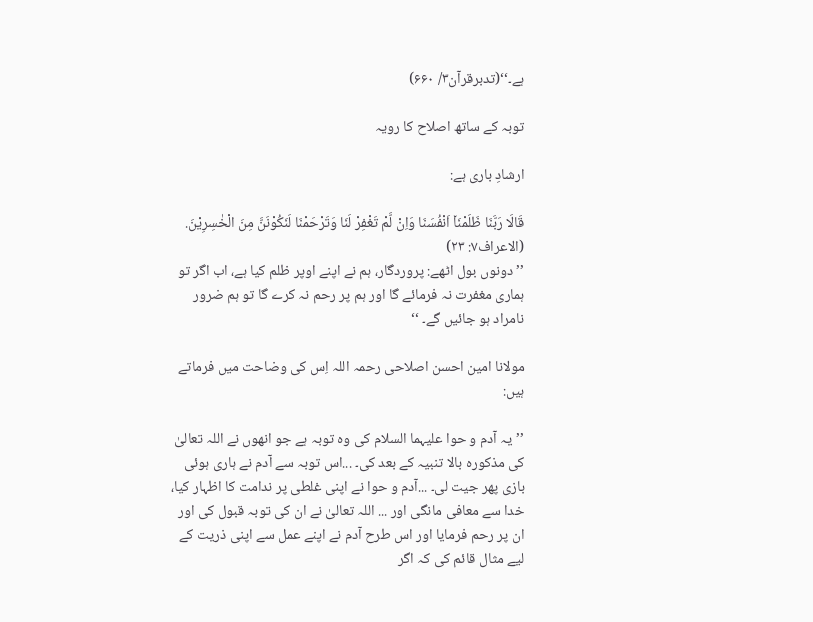ہے۔‘‘(تدبرقرآن۳/ ۶۶۰)

توبہ کے ساتھ اصلاح کا رویہ

ارشادِ باری ہے:

قَالَا رَبَّنَا ظَلَمْنَا٘ اَنْفُسَنَا وَاِنْ لَّمْ تَغْفِرْ لَنَا وَتَرْحَمْنَا لَنَكُوْنَنَّ مِنَ الْخٰسِرِيْنَ. (الاعراف۷: ۲۳)
’’ دونوں بول اٹھے: پروردگار، ہم نے اپنے اوپر ظلم کیا ہے، اب اگر تو ہماری مغفرت نہ فرمائے گا اور ہم پر رحم نہ کرے گا تو ہم ضرور نامراد ہو جائیں گے۔ ‘‘

مولانا امین احسن اصلاحی رحمہ اللہ اِس کی وضاحت میں فرماتے ہیں:

’’یہ آدم و حوا علیہما السلام کی وہ توبہ ہے جو انھوں نے اللہ تعالیٰ کی مذکورہ بالا تنبیہ کے بعد کی۔ ...اس توبہ سے آدم نے ہاری ہوئی بازی پھر جیت لی۔ ...آدم و حوا نے اپنی غلطی پر ندامت کا اظہار کیا، خدا سے معافی مانگی اور ... اللہ تعالیٰ نے ان کی توبہ قبول کی اور ان پر رحم فرمایا اور اس طرح آدم نے اپنے عمل سے اپنی ذریت کے لیے مثال قائم کی کہ اگر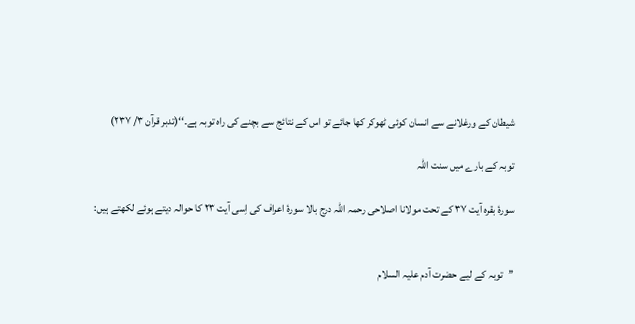شیطان کے ورغلانے سے انسان کوئی ٹھوکر کھا جائے تو اس کے نتائج سے بچنے کی راہ توبہ ہے۔‘‘(تدبر قرآن ۳/ ۲۳۷)

توبہ کے بارے میں سنت اللہ

سورۂ بقرہ آیت ۳۷ کے تحت مولانا اصلاحی رحمہ اللہ درج بالا سورۂ اعراف کی اِسی آیت ۲۳ کا حوالہ دیتے ہوئے لکھتے ہیں:


’’توبہ کے لیے حضرت آدم علیہ السلام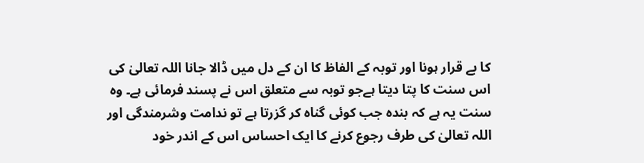کا بے قرار ہونا اور توبہ کے الفاظ کا ان کے دل میں ڈالا جانا اللہ تعالیٰ کی اس سنت کا پتا دیتا ہےجو توبہ سے متعلق اس نے پسند فرمائی ہے۔ وہ سنت یہ ہے کہ بندہ جب کوئی گناہ کر گزرتا ہے تو ندامت وشرمندگی اور اللہ تعالیٰ کی طرف رجوع کرنے کا ایک احساس اس کے اندر خود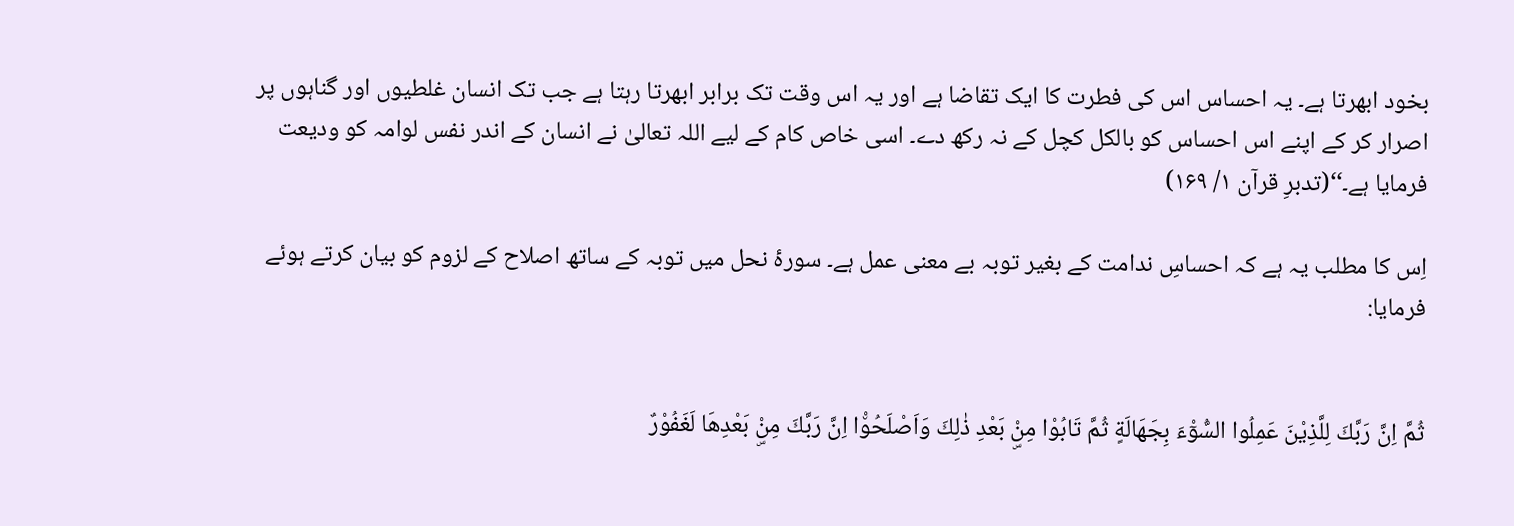بخود ابھرتا ہے۔ یہ احساس اس کی فطرت کا ایک تقاضا ہے اور یہ اس وقت تک برابر ابھرتا رہتا ہے جب تک انسان غلطیوں اور گناہوں پر اصرار کر کے اپنے اس احساس کو بالکل کچل کے نہ رکھ دے۔ اسی خاص کام کے لیے اللہ تعالیٰ نے انسان کے اندر نفس لوامہ کو ودیعت فرمایا ہے۔‘‘(تدبرِ قرآن ۱/ ۱۶۹)

اِس کا مطلب یہ ہے کہ احساسِ ندامت کے بغیر توبہ بے معنی عمل ہے۔ سورۂ نحل میں توبہ کے ساتھ اصلاح کے لزوم کو بیان كرتے ہوئے فرمایا:


ثُمَّ اِنَّ رَبَّكَ لِلَّذِيْنَ عَمِلُوا السُّوْٓءَ بِجَهَالَةٍ ثُمَّ تَابُوْا مِنْۣ بَعْدِ ذٰلِكَ وَاَصْلَحُوْ٘ا اِنَّ رَبَّكَ مِنْۣ بَعْدِهَا لَغَفُوْرٌ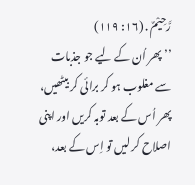رَّحِيْمٌ . (۱۶: ۱۱۹)
’’ پھر اُن کے لیے جو جذبات سے مغلوب ہو کر برائی کر بیٹھیں، پھر اُس کے بعد توبہ کریں اور اپنی اصلاح کر لیں تو اِس کے بعد،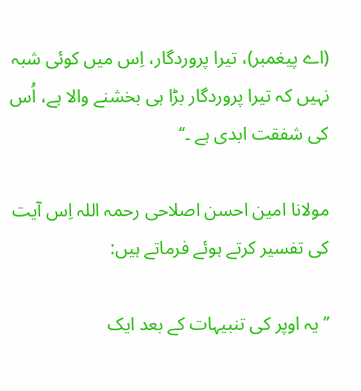(اے پیغمبر)، تیرا پروردگار، اِس میں کوئی شبہ نہیں کہ تیرا پروردگار بڑا ہی بخشنے والا ہے، اُس کی شفقت ابدی ہے ۔‘‘

مولانا امین احسن اصلاحی رحمہ اللہ اِس آیت کی تفسیر کرتے ہوئے فرماتے ہیں:

’’یہ اوپر کی تنبیہات کے بعد ایک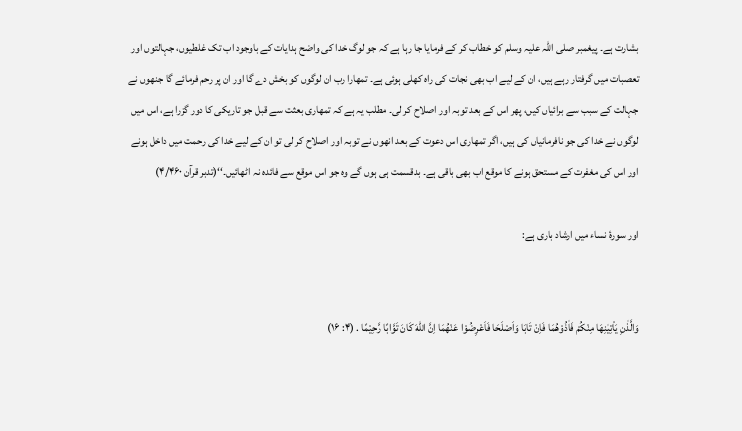بشارت ہے۔ پیغمبر صلی اللہ علیہ وسلم کو خطاب کر کے فرمایا جا رہا ہے کہ جو لوگ خدا کی واضح ہدایات کے باوجود اب تک غلطیوں، جہالتوں اور تعصبات میں گرفتار رہے ہیں، ان کے لیے اب بھی نجات کی راہ کھلی ہوئی ہے۔ تمھارا رب ان لوگوں کو بخش دے گا اور ان پر رحم فرمائے گا جنھوں نے جہالت کے سبب سے برائیاں کیں، پھر اس کے بعد توبہ اور اصلاح کر لی۔ مطلب یہ ہے کہ تمھاری بعثت سے قبل جو تاریکی کا دور گزرا ہے، اس میں لوگوں نے خدا کی جو نافرمانیاں کی ہیں، اگر تمھاری اس دعوت کے بعد انھوں نے توبہ اور اصلاح کر لی تو ان کے لیے خدا کی رحمت میں داخل ہونے اور اس کی مغفرت کے مستحق ہونے کا موقع اب بھی باقی ہے۔ بدقسمت ہی ہوں گے وہ جو اس موقع سے فائدہ نہ اٹھائیں۔‘‘(تدبر قرآن ۴/۴۶۰)

اور سورۂ نساء میں ارشاد باری ہے:


وَالَّذٰنِ يَاْتِيٰنِهَا مِنْكُمْ فَاٰذُوْهُمَا فَاِنْ تَابَا وَاَصْلَحَا فَاَعْرِضُوْا عَنْهُمَا اِنَّ اللّٰهَ كَانَ تَوَّابًا رَّحِيْمًا . (۴: ۱۶)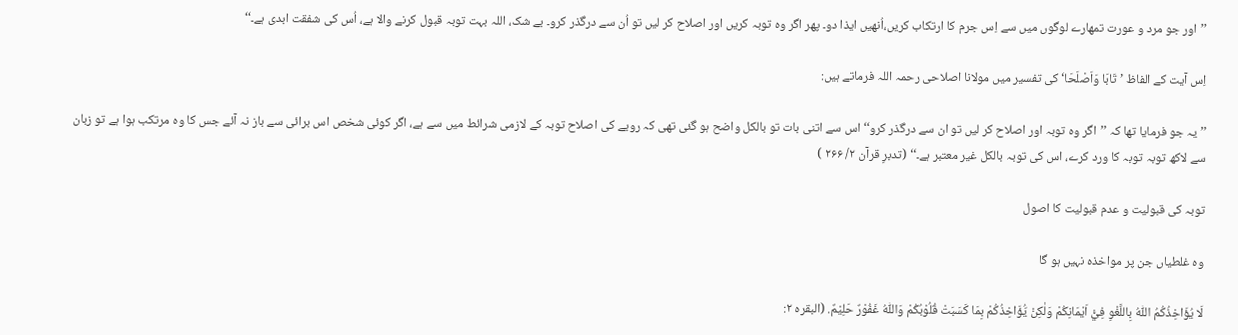’’اور جو مرد و عورت تمھارے لوگوں میں سے اِس جرم کا ارتکاب کریں،اُنھیں ایذا دو۔ پھر اگر وہ توبہ کریں اور اصلاح کر لیں تو اُن سے درگذر کرو۔ بے شک، اللہ بہت توبہ قبول کرنے والا ہے، اُس کی شفقت ابدی ہے۔‘‘

اِس آیت کے الفاظ ’تَابَا وَاَصْلَحَا‘ کی تفسیر میں مولانا اصلاحی رحمہ اللہ فرماتے ہیں:

’’یہ جو فرمایا تھا کہ ’’اگر وہ توبہ اور اصلاح کر لیں تو ان سے درگذر کرو‘‘ اس سے اتنی بات تو بالکل واضح ہو گئی تھی کہ رویے کی اصلاح توبہ کے لازمی شرائط میں سے ہے، اگر کوئی شخص اس برائی سے باز نہ آئے جس کا وہ مرتکب ہوا ہے تو زبان سے لاکھ توبہ توبہ کا ورد کرے، اس کی توبہ بالکل غیر معتبر ہے۔‘‘ (تدبرِ قرآن ۲/ ۲۶۶ )

توبہ کی قبولیت و عدم قبولیت کا اصول

وہ غلطیاں جن پر مواخذہ نہیں ہو گا

لَا يُؤَاخِذُكُمُ اللّٰهُ بِاللَّغْوِ فِيْ٘ اَيْمَانِكُمْ وَلٰكِنْ يُّؤَاخِذُكُمْ بِمَا كَسَبَتْ قُلُوْبُكُمْ وَاللّٰهُ غَفُوْرٌ حَلِيْمٌ. (البقرہ ۲: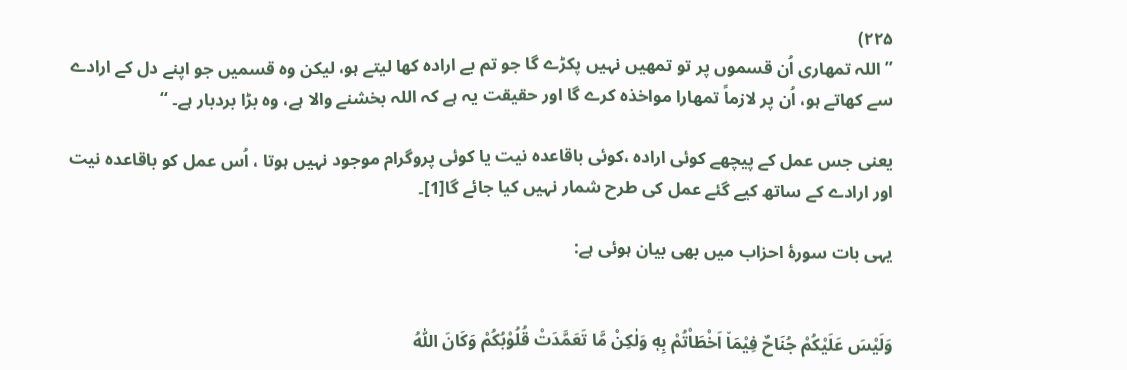۲۲۵)
’’اللہ تمھاری اُن قسموں پر تو تمھیں نہیں پکڑے گا جو تم بے ارادہ کھا لیتے ہو، لیکن وہ قسمیں جو اپنے دل کے ارادے سے کھاتے ہو، اُن پر لازماً تمھارا مواخذہ کرے گا اور حقیقت یہ ہے کہ اللہ بخشنے والا ہے، وہ بڑا بردبار ہے۔ ‘‘

یعنی جس عمل کے پیچھے کوئی ارادہ ،کوئی باقاعدہ نیت یا کوئی پروگرام موجود نہیں ہوتا ، اُس عمل کو باقاعدہ نیت اور ارادے کے ساتھ کیے گئے عمل کی طرح شمار نہیں کیا جائے گا[1]۔

یہی بات سورۂ احزاب میں بھی بیان ہوئی ہے:


وَلَيْسَ عَلَيْكُمْ جُنَاحٌ فِيْمَا٘ اَخْطَاْتُمْ بِهٖ وَلٰكِنْ مَّا تَعَمَّدَتْ قُلُوْبُكُمْ وَكَانَ اللّٰهُ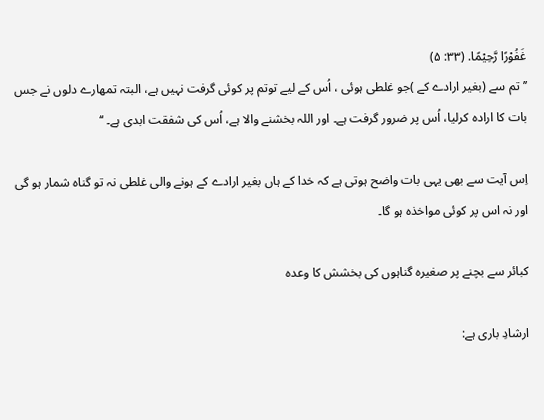غَفُوْرًا رَّحِيْمًا. (۳۳: ۵)
’’تم سے (بغیر ارادے کے )جو غلطی ہوئی ، اُس کے لیے توتم پر کوئی گرفت نہیں ہے، البتہ تمھارے دلوں نے جس بات کا ارادہ کرلیا، اُس پر ضرور گرفت ہے۔ اور اللہ بخشنے والا ہے، اُس کی شفقت ابدی ہے۔ ‘‘

اِس آیت سے بھی یہی بات واضح ہوتی ہے کہ خدا کے ہاں بغیر ارادے کے ہونے والی غلطی نہ تو گناہ شمار ہو گی اور نہ اس پر کوئی مواخذہ ہو گا۔

كبائر سے بچنے پر صغیرہ گناہوں کی بخشش کا وعدہ

ارشادِ باری ہے: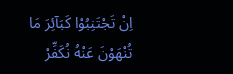اِنْ تَجْتَنِبُوْا كَبَآئِرَ مَا تُنْهَوْنَ عَنْهُ نُكَفِّرْ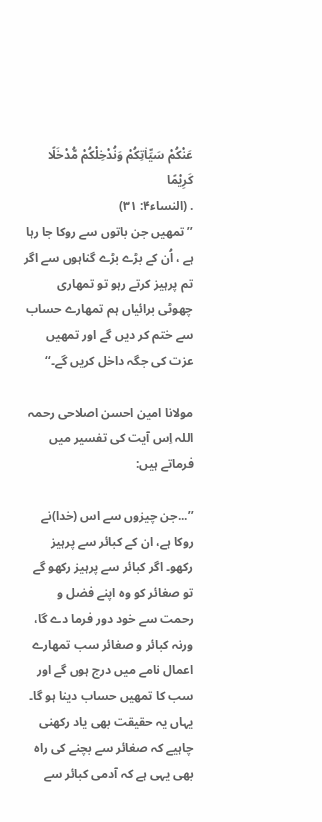عَنْكُمْ سَيِّاٰتِكُمْ وَنُدْخِلْكُمْ مُّدْخَلًا كَرِيْمًا
. (النساء۴: ۳۱)
’’تمھیں جن باتوں سے روکا جا رہا ہے ، اُن کے بڑے بڑے گناہوں سے اگر تم پرہیز کرتے رہو تو تمھاری چھوٹی برائیاں ہم تمھارے حساب سے ختم کر دیں گے اور تمھیں عزت کی جگہ داخل کریں گے۔‘‘

مولانا امین احسن اصلاحی رحمہ اللہ اِس آیت کی تفسیر میں فرماتے ہیں:

’’...جن چیزوں سے اس (خدا)نے روکا ہے، ان کے کبائر سے پرہیز رکھو۔ اگر کبائر سے پرہیز رکھو گے تو صغائر کو وہ اپنے فضل و رحمت سے خود دور فرما دے گا، ورنہ کبائر و صغائر سب تمھارے اعمال نامے میں درج ہوں گے اور سب کا تمھیں حساب دینا ہو گا۔
یہاں یہ حقیقت بھی یاد رکھنی چاہیے کہ صغائر سے بچنے کی راہ بھی یہی ہے کہ آدمی کبائر سے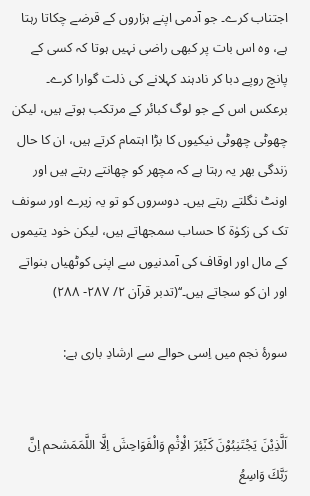اجتناب کرے۔ جو آدمی اپنے ہزاروں کے قرضے چکاتا رہتا ہے، وہ اس بات پر کبھی راضی نہیں ہوتا کہ کسی کے پانچ روپے دبا کر نادہند کہلانے کی ذلت گوارا کرے۔ برعکس اس کے جو لوگ کبائر کے مرتکب ہوتے ہیں، لیکن چھوٹی چھوٹی نیکیوں کا بڑا اہتمام کرتے ہیں، ان کا حال زندگی بھر یہ رہتا ہے کہ مچھر کو چھانتے رہتے ہیں اور اونٹ نگلتے رہتے ہیں۔ دوسروں کو تو یہ زیرے اور سونف تک کی زکوٰۃ کا حساب سمجھاتے ہیں، لیکن خود یتیموں کے مال اور اوقاف کی آمدنیوں سے اپنی کوٹھیاں بنواتے اور ان کو سجاتے ہیں۔‘‘(تدبر قرآن ۲/ ۲۸۷- ۲۸۸)

سورۂ نجم میں اِسی حوالے سے ارشادِ باری ہے:


اَلَّذِيْنَ يَجْتَنِبُوْنَ كَبٰٓئِرَ الْاِثْمِ وَالْفَوَاحِشَ اِلَّا اللَّمَمَشحم اِنَّ رَبَّكَ وَاسِعُ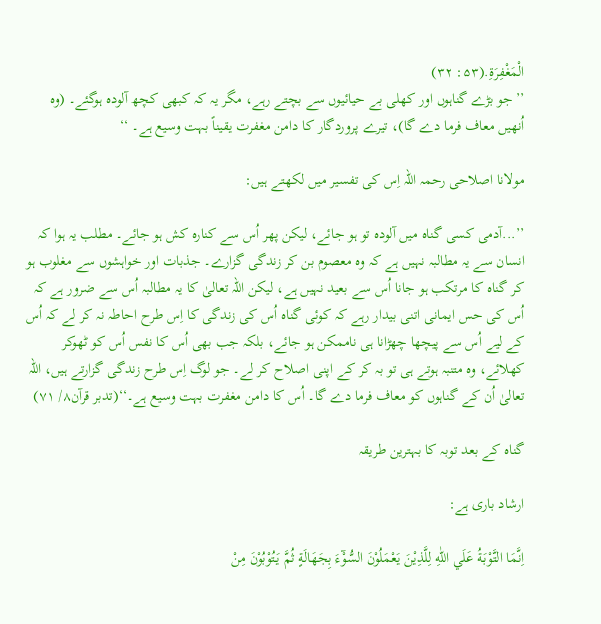الْمَغْفِرَةِ.(۵۳: ۳۲)
’’ جو بڑے گناہوں اور کھلی بے حیائیوں سے بچتے رہے، مگر یہ کہ کبھی کچھ آلودہ ہوگئے۔ (وہ اُنھیں معاف فرما دے گا)، تیرے پروردگار کا دامن مغفرت یقیناً بہت وسیع ہے۔ ‘‘

مولانا اصلاحی رحمہ اللہ اِس کی تفسیر میں لکھتے ہیں:

’’...آدمی کسی گناہ میں آلودہ تو ہو جائے، لیکن پھر اُس سے کنارہ کش ہو جائے۔ مطلب یہ ہوا کہ انسان سے یہ مطالبہ نہیں ہے کہ وہ معصوم بن کر زندگی گزارے۔ جذبات اور خواہشوں سے مغلوب ہو کر گناہ کا مرتکب ہو جانا اُس سے بعید نہیں ہے، لیکن اللہ تعالیٰ کا یہ مطالبہ اُس سے ضرور ہے کہ اُس کی حس ایمانی اتنی بیدار رہے کہ کوئی گناہ اُس کی زندگی کا اِس طرح احاطہ نہ کر لے کہ اُس کے لیے اُس سے پیچھا چھڑانا ہی ناممکن ہو جائے، بلکہ جب بھی اُس کا نفس اُس کو ٹھوکر کھلائے، وہ متنبہ ہوتے ہی تو بہ کر کے اپنی اصلاح کر لے۔ جو لوگ اِس طرح زندگی گزارتے ہیں، اللہ تعالیٰ اُن کے گناہوں کو معاف فرما دے گا۔ اُس کا دامن مغفرت بہت وسیع ہے۔‘‘(تدبر قرآن۸/ ۷۱)

گناه کے بعد توبہ کا بہترین طریقہ

ارشاد باری ہے:

اِنَّمَا التَّوْبَةُ عَلَي اللّٰهِ لِلَّذِيْنَ يَعْمَلُوْنَ السُّوْٓءَ بِجَهَالَةٍ ثُمَّ يَتُوْبُوْنَ مِنْ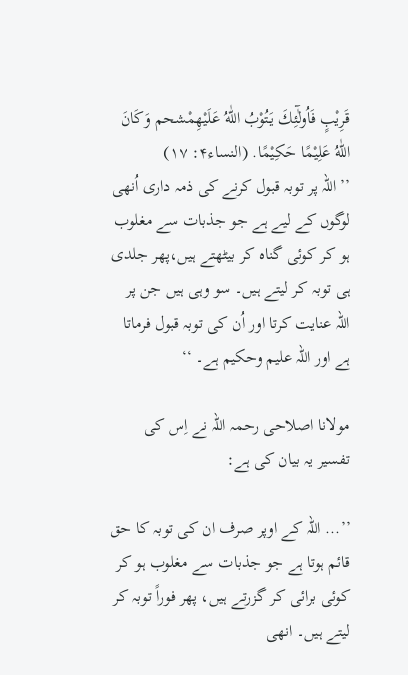قَرِيْبٍ فَاُولٰٓئِكَ يَتُوْبُ اللّٰهُ عَلَيْهِمْشحم وَكَانَ اللّٰهُ عَلِيْمًا حَكِيْمًا. (النساء۴: ۱۷)
’’اللہ پر توبہ قبول کرنے کی ذمہ داری اُنھی لوگوں کے لیے ہے جو جذبات سے مغلوب ہو کر کوئی گناہ کر بیٹھتے ہیں،پھر جلدی ہی توبہ کر لیتے ہیں۔ سو وہی ہیں جن پر اللہ عنایت کرتا اور اُن کی توبہ قبول فرماتا ہے اور اللہ علیم وحکیم ہے۔ ‘‘

مولانا اصلاحی رحمہ اللہ نے اِس کی تفسیر یہ بیان کی ہے:

’’... اللہ کے اوپر صرف ان کی توبہ کا حق قائم ہوتا ہے جو جذبات سے مغلوب ہو کر کوئی برائی کر گزرتے ہیں، پھر فوراً توبہ کر لیتے ہیں۔ انھی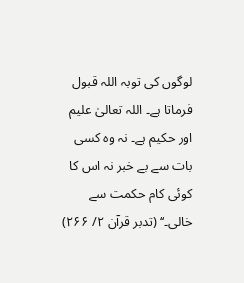لوگوں کی توبہ اللہ قبول فرماتا ہے۔ اللہ تعالیٰ علیم اور حکیم ہے۔ نہ وہ کسی بات سے بے خبر نہ اس کا کوئی کام حکمت سے خالی۔‘‘ (تدبر قرآن ۲/ ۲۶۶)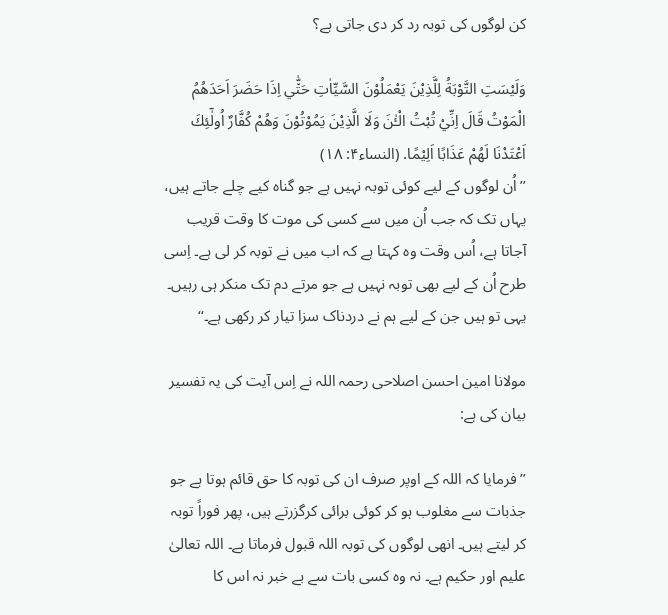کن لوگوں کی توبہ رد کر دی جاتی ہے؟

وَلَيْسَتِ التَّوْبَةُ لِلَّذِيْنَ يَعْمَلُوْنَ السَّيِّاٰتِ حَتّٰ٘ي اِذَا حَضَرَ اَحَدَهُمُ الْمَوْتُ قَالَ اِنِّيْ تُبْتُ الْـٰٔنَ وَلَا الَّذِيْنَ يَمُوْتُوْنَ وَهُمْ كُفَّارٌ اُولٰٓئِكَ اَعْتَدْنَا لَهُمْ عَذَابًا اَلِيْمًا. (النساء۴: ۱۸)
’’ اُن لوگوں کے لیے کوئی توبہ نہیں ہے جو گناہ کیے چلے جاتے ہیں، یہاں تک کہ جب اُن میں سے کسی کی موت کا وقت قریب آجاتا ہے، اُس وقت وہ کہتا ہے کہ اب میں نے توبہ کر لی ہے۔ اِسی طرح اُن کے لیے بھی توبہ نہیں ہے جو مرتے دم تک منکر ہی رہیں۔ یہی تو ہیں جن کے لیے ہم نے دردناک سزا تیار کر رکھی ہے۔‘‘

مولانا امین احسن اصلاحی رحمہ اللہ نے اِس آیت کی یہ تفسیر بیان کی ہے:

’’ فرمایا کہ اللہ کے اوپر صرف ان کی توبہ کا حق قائم ہوتا ہے جو جذبات سے مغلوب ہو کر کوئی برائی کرگزرتے ہیں، پھر فوراً توبہ کر لیتے ہیں۔ انھی لوگوں کی توبہ اللہ قبول فرماتا ہے۔ اللہ تعالیٰ علیم اور حکیم ہے۔ نہ وہ کسی بات سے بے خبر نہ اس کا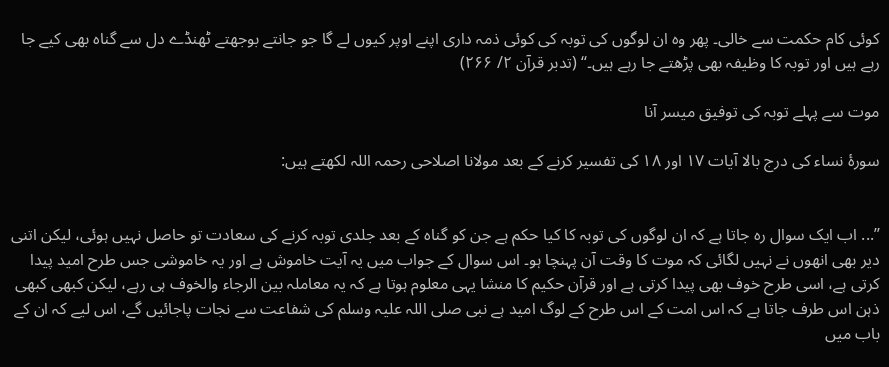کوئی کام حکمت سے خالی۔ پھر وہ ان لوگوں کی توبہ کی کوئی ذمہ داری اپنے اوپر کیوں لے گا جو جانتے بوجھتے ٹھنڈے دل سے گناہ بھی کیے جا رہے ہیں اور توبہ کا وظیفہ بھی پڑھتے جا رہے ہیں۔‘‘ (تدبر قرآن ۲/ ۲۶۶)

موت سے پہلے توبہ کی توفیق میسر آنا

سورۂ نساء کی درج بالا آیات ۱۷ اور ۱۸ کی تفسیر كرنے کے بعد مولانا اصلاحی رحمہ اللہ لکھتے ہیں:


’’... اب ایک سوال رہ جاتا ہے کہ ان لوگوں کی توبہ کا کیا حکم ہے جن کو گناہ کے بعد جلدی توبہ کرنے کی سعادت تو حاصل نہیں ہوئی، لیکن اتنی دیر بھی انھوں نے نہیں لگائی کہ موت کا وقت آن پہنچا ہو۔ اس سوال کے جواب میں یہ آیت خاموش ہے اور یہ خاموشی جس طرح امید پیدا کرتی ہے، اسی طرح خوف بھی پیدا کرتی ہے اور قرآن حکیم کا منشا یہی معلوم ہوتا ہے کہ یہ معاملہ بین الرجاء والخوف ہی رہے، لیکن کبھی کبھی ذہن اس طرف جاتا ہے کہ اس امت کے اس طرح کے لوگ امید ہے نبی صلی اللہ علیہ وسلم کی شفاعت سے نجات پاجائیں گے، اس لیے کہ ان کے باب میں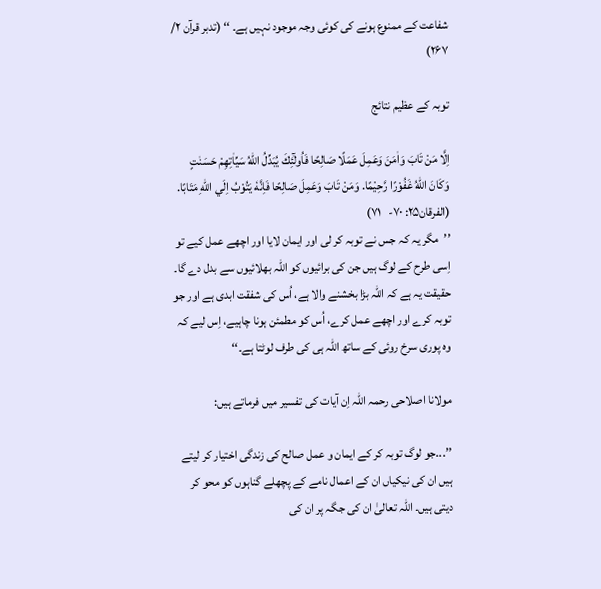شفاعت کے ممنوع ہونے کی کوئی وجہ موجود نہیں ہے۔ ‘‘ (تدبر قرآن ۲/ ۲۶۷)

توبہ کے عظیم نتائج

اِلَّا مَنْ تَابَ وَاٰمَنَ وَعَمِلَ عَمَلًا صَالِحًا فَاُولٰٓئِكَ يُبَدِّلُ اللّٰهُ سَيِّاٰتِهِمْ حَسَنٰتٍ وَكَانَ اللّٰهُ غَفُوْرًا رَّحِيْمًا. وَمَنْ تَابَ وَعَمِلَ صَالِحًا فَاِنَّهٗ يَتُوْبُ اِلَي اللّٰهِ مَتَابًا. (الفرقان۲۵: ۷۰-   ۷۱)
’’مگر یہ کہ جس نے توبہ کر لی اور ایمان لایا اور اچھے عمل کیے تو اِسی طرح کے لوگ ہیں جن کی برائیوں کو اللہ بھلائیوں سے بدل دے گا۔ حقیقت یہ ہے کہ اللہ بڑا بخشنے والا ہے، اُس کی شفقت ابدی ہے اور جو توبہ کرے اور اچھے عمل کرے، اُس کو مطمئن ہونا چاہیے، اِس لیے کہ وہ پوری سرخ روئی کے ساتھ اللہ ہی کی طرف لوٹتا ہے۔‘‘

مولانا اصلاحی رحمہ اللہ اِن آیات کی تفسیر میں فرماتے ہیں:

’’...جو لوگ توبہ کر کے ایمان و عمل صالح کی زندگی اختیار کر لیتے ہیں ان کی نیکیاں ان کے اعمال نامے کے پچھلے گناہوں کو محو کر دیتی ہیں۔ اللہ تعالیٰ ان کی جگہ پر ان کی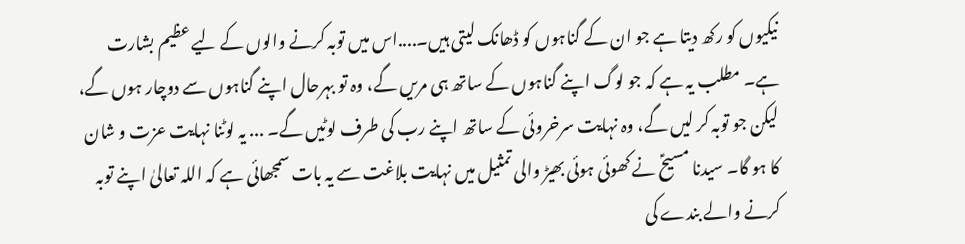نیکیوں کو رکھ دیتا ہے جو ان کے گناہوں کو ڈھانک لیتی ہیں۔....اس میں توبہ کرنے والوں کے لیے عظیم بشارت ہے۔ مطلب یہ ہے کہ جو لوگ اپنے گناہوں کے ساتھ ہی مریں گے، وہ تو بہرحال اپنے گناہوں سے دوچار ہوں گے، لیکن جو توبہ کر لیں گے، وہ نہایت سرخروئی کے ساتھ اپنے رب کی طرف لوٹیں گے۔ ... یہ لوٹنا نہایت عزت و شان کا ہو گا۔ سیدنا مسیحؑ نے کھوئی ہوئی بھیڑ والی تمثیل میں نہایت بلاغت سے یہ بات سمجھائی ہے کہ اللہ تعالیٰ اپنے توبہ کرنے والے بندے کی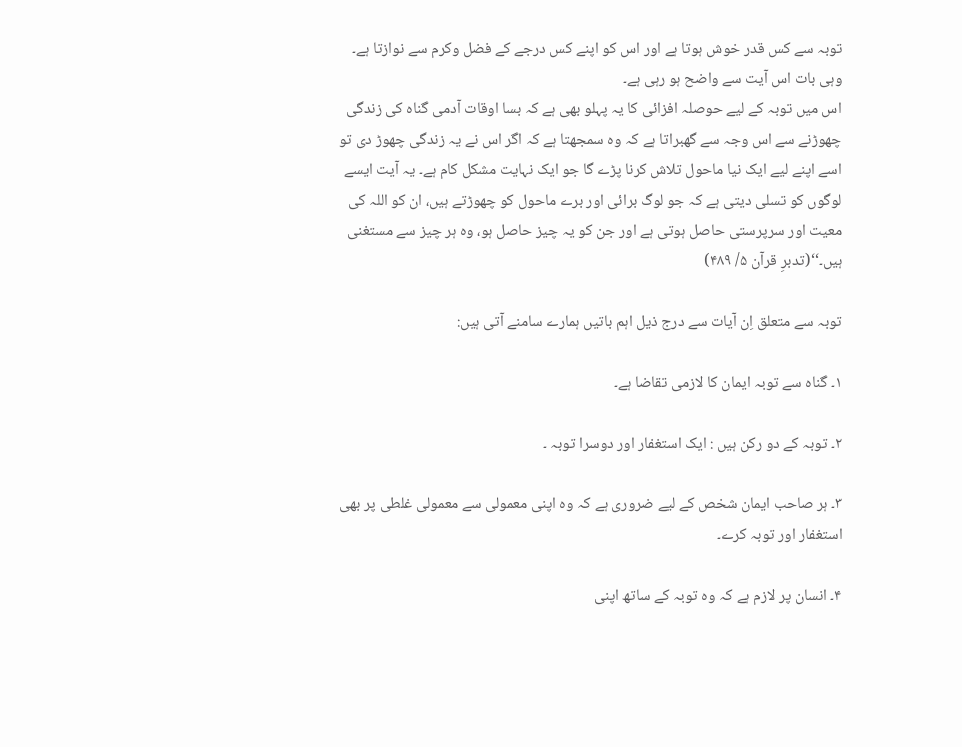توبہ سے کس قدر خوش ہوتا ہے اور اس کو اپنے کس درجے کے فضل وکرم سے نوازتا ہے۔ وہی بات اس آیت سے واضح ہو رہی ہے۔
اس میں توبہ کے لیے حوصلہ افزائی کا یہ پہلو بھی ہے کہ بسا اوقات آدمی گناہ کی زندگی چھوڑنے سے اس وجہ سے گھبراتا ہے کہ وہ سمجھتا ہے کہ اگر اس نے یہ زندگی چھوڑ دی تو اسے اپنے لیے ایک نیا ماحول تلاش کرنا پڑے گا جو ایک نہایت مشکل کام ہے۔ یہ آیت ایسے لوگوں کو تسلی دیتی ہے کہ جو لوگ برائی اور برے ماحول کو چھوڑتے ہیں، ان کو اللہ کی معیت اور سرپرستی حاصل ہوتی ہے اور جن کو یہ چیز حاصل ہو، وہ ہر چیز سے مستغنی ہیں۔‘‘(تدبرِ قرآن ۵/ ۴۸۹)

توبہ سے متعلق اِن آیات سے درج ذیل اہم باتیں ہمارے سامنے آتی ہیں:

۱۔ گناه سے توبہ ایمان کا لازمی تقاضا ہے۔

۲۔ توبہ کے دو رکن ہیں : ایک استغفار اور دوسرا توبہ ۔

۳۔ ہر صاحب ایمان شخص کے لیے ضروری ہے کہ وہ اپنی معمولی سے معمولی غلطی پر بھی استغفار اور توبہ کرے۔

۴۔ انسان پر لازم ہے كہ وه توبہ کے ساتھ اپنی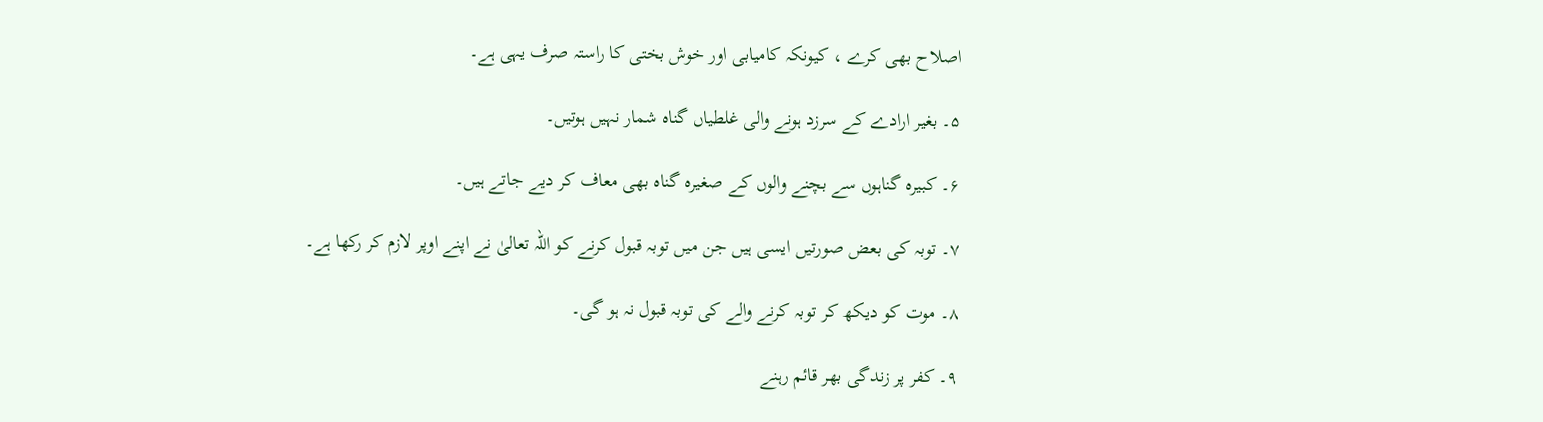اصلاح بھی کرے ، کیونکہ کامیابی اور خوش بختی کا راستہ صرف یہی ہے۔

۵۔ بغیر ارادے کے سرزد ہونے والی غلطیاں گناہ شمار نہیں ہوتیں۔

۶۔ کبیرہ گناہوں سے بچنے والوں کے صغیرہ گناہ بھی معاف کر دیے جاتے ہیں۔

۷۔ توبہ کی بعض صورتیں ایسی ہیں جن میں توبہ قبول کرنے کو اللہ تعالیٰ نے اپنے اوپر لازم کر رکھا ہے۔

۸۔ موت کو دیکھ کر توبہ کرنے والے کی توبہ قبول نہ ہو گی۔

۹۔ کفر پر زندگی بھر قائم رہنے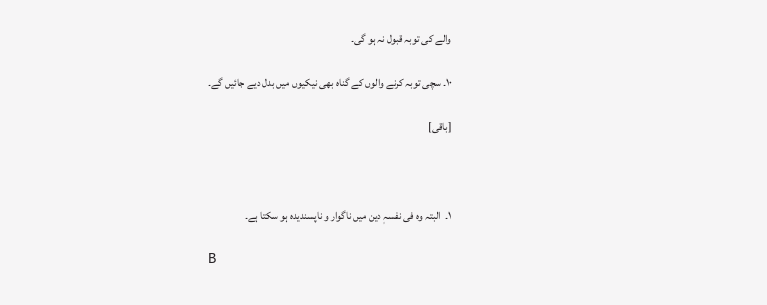والے کی توبہ قبول نہ ہو گی۔

۱۰۔ سچی توبہ کرنے والوں کے گناہ بھی نیکیوں میں بدل دیے جائیں گے۔

[باقی]



۱۔  البتہ وه فی نفسہٖ دین میں ناگوار و ناپسندیده ہو سکتا ہے۔

B